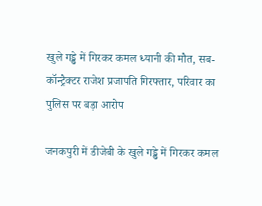खुले गड्ढे में गिरकर कमल ध्यानी की मौत, सब-कॉन्ट्रैक्टर राजेश प्रजापति गिरफ्तार, परिवार का पुलिस पर बड़ा आरोप

जनकपुरी में डीजेबी के खुले गड्ढे में गिरकर कमल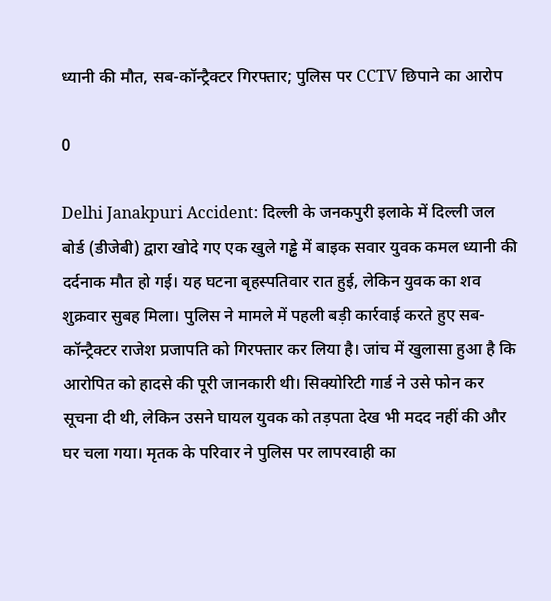ध्यानी की मौत, सब-कॉन्ट्रैक्टर गिरफ्तार; पुलिस पर CCTV छिपाने का आरोप

0

Delhi Janakpuri Accident: दिल्ली के जनकपुरी इलाके में दिल्ली जल बोर्ड (डीजेबी) द्वारा खोदे गए एक खुले गड्ढे में बाइक सवार युवक कमल ध्यानी की दर्दनाक मौत हो गई। यह घटना बृहस्पतिवार रात हुई, लेकिन युवक का शव शुक्रवार सुबह मिला। पुलिस ने मामले में पहली बड़ी कार्रवाई करते हुए सब-कॉन्ट्रैक्टर राजेश प्रजापति को गिरफ्तार कर लिया है। जांच में खुलासा हुआ है कि आरोपित को हादसे की पूरी जानकारी थी। सिक्योरिटी गार्ड ने उसे फोन कर सूचना दी थी, लेकिन उसने घायल युवक को तड़पता देख भी मदद नहीं की और घर चला गया। मृतक के परिवार ने पुलिस पर लापरवाही का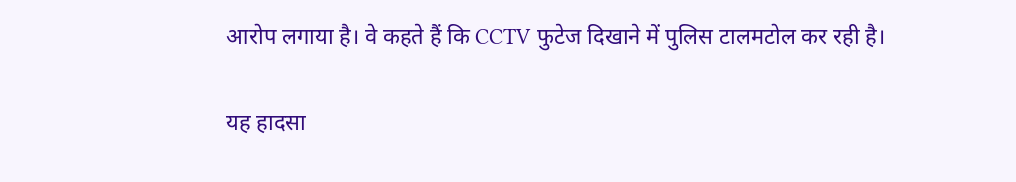आरोप लगाया है। वे कहते हैं कि CCTV फुटेज दिखाने में पुलिस टालमटोल कर रही है।

यह हादसा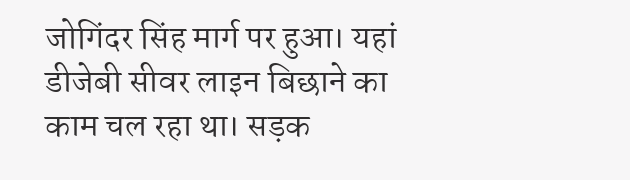जोगिंदर सिंह मार्ग पर हुआ। यहां डीजेबी सीवर लाइन बिछाने का काम चल रहा था। सड़क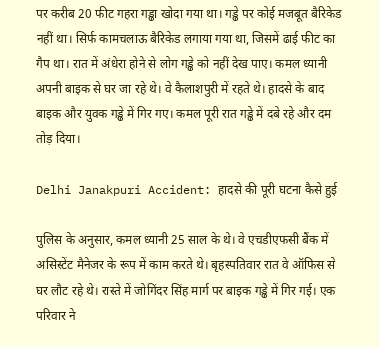पर करीब 20 फीट गहरा गड्ढा खोदा गया था। गड्ढे पर कोई मजबूत बैरिकेड नहीं था। सिर्फ कामचलाऊ बैरिकेड लगाया गया था, जिसमें ढाई फीट का गैप था। रात में अंधेरा होने से लोग गड्ढे को नहीं देख पाए। कमल ध्यानी अपनी बाइक से घर जा रहे थे। वे कैलाशपुरी में रहते थे। हादसे के बाद बाइक और युवक गड्ढे में गिर गए। कमल पूरी रात गड्ढे में दबे रहे और दम तोड़ दिया।

Delhi Janakpuri Accident: हादसे की पूरी घटना कैसे हुई

पुलिस के अनुसार, कमल ध्यानी 25 साल के थे। वे एचडीएफसी बैंक में असिस्टेंट मैनेजर के रूप में काम करते थे। बृहस्पतिवार रात वे ऑफिस से घर लौट रहे थे। रास्ते में जोगिंदर सिंह मार्ग पर बाइक गड्ढे में गिर गई। एक परिवार ने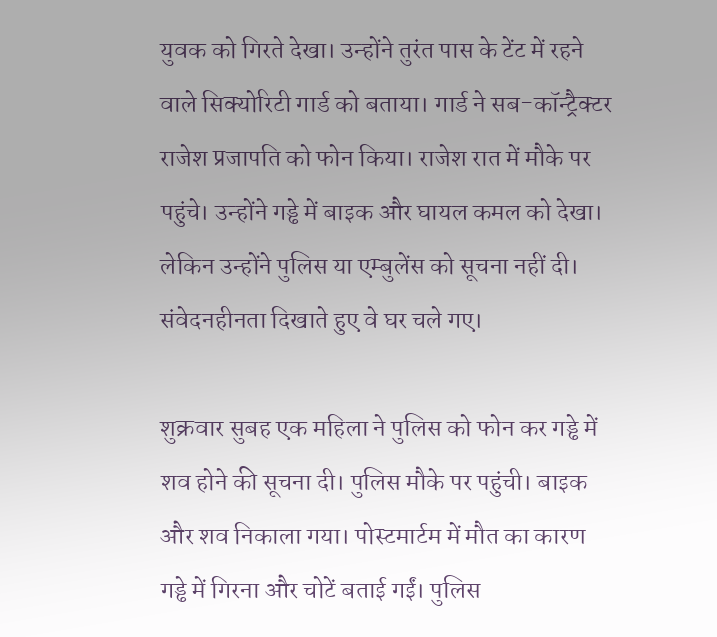युवक को गिरते देखा। उन्होंने तुरंत पास के टेंट में रहने वाले सिक्योरिटी गार्ड को बताया। गार्ड ने सब-कॉन्ट्रैक्टर राजेश प्रजापति को फोन किया। राजेश रात में मौके पर पहुंचे। उन्होंने गड्ढे में बाइक और घायल कमल को देखा। लेकिन उन्होंने पुलिस या एम्बुलेंस को सूचना नहीं दी। संवेदनहीनता दिखाते हुए वे घर चले गए।

शुक्रवार सुबह एक महिला ने पुलिस को फोन कर गड्ढे में शव होने की सूचना दी। पुलिस मौके पर पहुंची। बाइक और शव निकाला गया। पोस्टमार्टम में मौत का कारण गड्ढे में गिरना और चोटें बताई गईं। पुलिस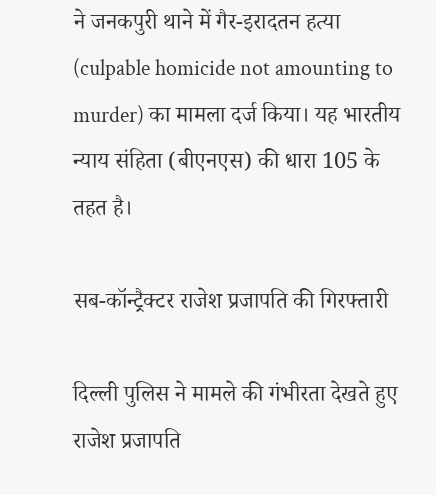ने जनकपुरी थाने में गैर-इरादतन हत्या (culpable homicide not amounting to murder) का मामला दर्ज किया। यह भारतीय न्याय संहिता (बीएनएस) की धारा 105 के तहत है।

सब-कॉन्ट्रैक्टर राजेश प्रजापति की गिरफ्तारी

दिल्ली पुलिस ने मामले की गंभीरता देखते हुए राजेश प्रजापति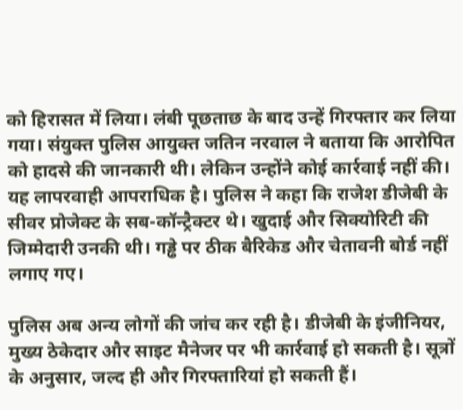को हिरासत में लिया। लंबी पूछताछ के बाद उन्हें गिरफ्तार कर लिया गया। संयुक्त पुलिस आयुक्त जतिन नरवाल ने बताया कि आरोपित को हादसे की जानकारी थी। लेकिन उन्होंने कोई कार्रवाई नहीं की। यह लापरवाही आपराधिक है। पुलिस ने कहा कि राजेश डीजेबी के सीवर प्रोजेक्ट के सब-कॉन्ट्रैक्टर थे। खुदाई और सिक्योरिटी की जिम्मेदारी उनकी थी। गड्ढे पर ठीक बैरिकेड और चेतावनी बोर्ड नहीं लगाए गए।

पुलिस अब अन्य लोगों की जांच कर रही है। डीजेबी के इंजीनियर, मुख्य ठेकेदार और साइट मैनेजर पर भी कार्रवाई हो सकती है। सूत्रों के अनुसार, जल्द ही और गिरफ्तारियां हो सकती हैं।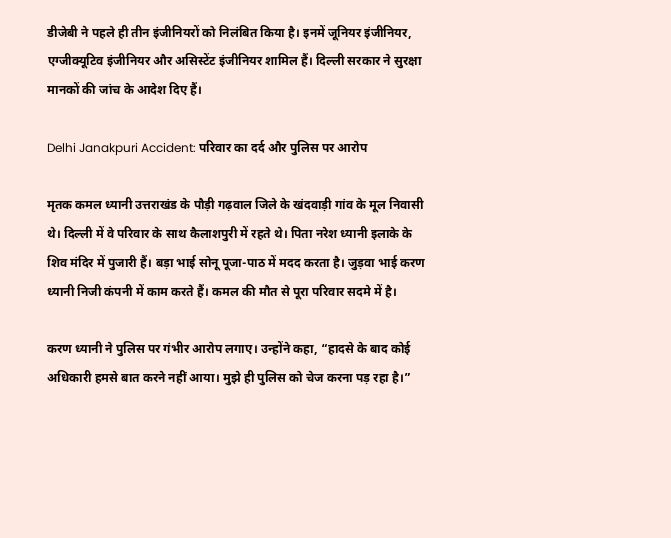डीजेबी ने पहले ही तीन इंजीनियरों को निलंबित किया है। इनमें जूनियर इंजीनियर, एग्जीक्यूटिव इंजीनियर और असिस्टेंट इंजीनियर शामिल हैं। दिल्ली सरकार ने सुरक्षा मानकों की जांच के आदेश दिए हैं।

Delhi Janakpuri Accident: परिवार का दर्द और पुलिस पर आरोप

मृतक कमल ध्यानी उत्तराखंड के पौड़ी गढ़वाल जिले के खंदवाड़ी गांव के मूल निवासी थे। दिल्ली में वे परिवार के साथ कैलाशपुरी में रहते थे। पिता नरेश ध्यानी इलाके के शिव मंदिर में पुजारी हैं। बड़ा भाई सोनू पूजा-पाठ में मदद करता है। जुड़वा भाई करण ध्यानी निजी कंपनी में काम करते हैं। कमल की मौत से पूरा परिवार सदमे में है।

करण ध्यानी ने पुलिस पर गंभीर आरोप लगाए। उन्होंने कहा, “हादसे के बाद कोई अधिकारी हमसे बात करने नहीं आया। मुझे ही पुलिस को चेज करना पड़ रहा है।”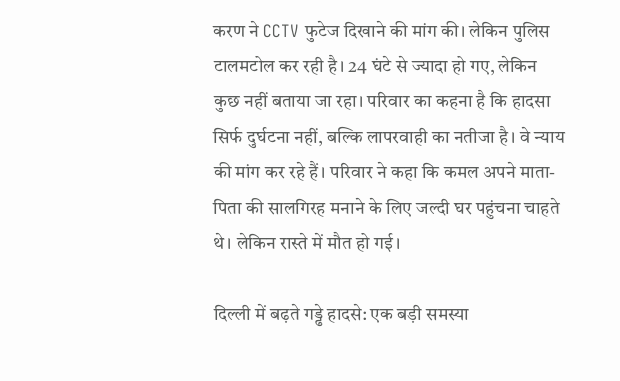करण ने CCTV फुटेज दिखाने की मांग की। लेकिन पुलिस टालमटोल कर रही है। 24 घंटे से ज्यादा हो गए, लेकिन कुछ नहीं बताया जा रहा। परिवार का कहना है कि हादसा सिर्फ दुर्घटना नहीं, बल्कि लापरवाही का नतीजा है। वे न्याय की मांग कर रहे हैं। परिवार ने कहा कि कमल अपने माता-पिता की सालगिरह मनाने के लिए जल्दी घर पहुंचना चाहते थे। लेकिन रास्ते में मौत हो गई।

दिल्ली में बढ़ते गड्ढे हादसे: एक बड़ी समस्या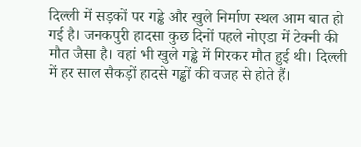दिल्ली में सड़कों पर गड्ढे और खुले निर्माण स्थल आम बात हो गई है। जनकपुरी हादसा कुछ दिनों पहले नोएडा में टेक्नी की मौत जैसा है। वहां भी खुले गड्ढे में गिरकर मौत हुई थी। दिल्ली में हर साल सैकड़ों हादसे गड्ढों की वजह से होते हैं।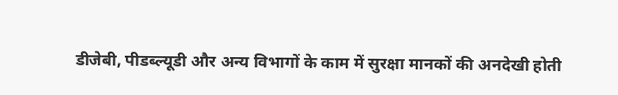डीजेबी, पीडब्ल्यूडी और अन्य विभागों के काम में सुरक्षा मानकों की अनदेखी होती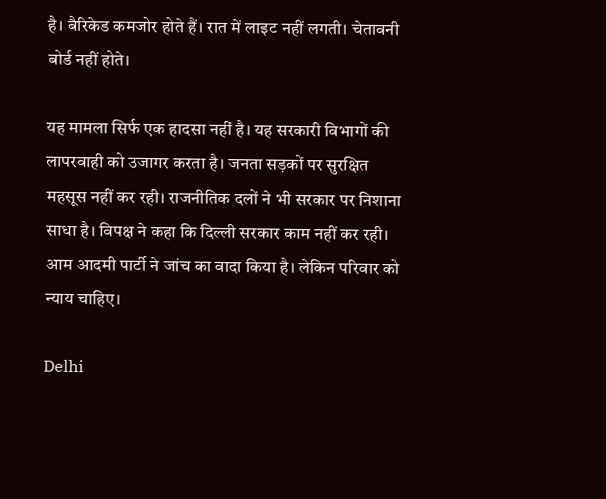है। बैरिकेड कमजोर होते हैं। रात में लाइट नहीं लगती। चेतावनी बोर्ड नहीं होते।

यह मामला सिर्फ एक हादसा नहीं है। यह सरकारी विभागों की लापरवाही को उजागर करता है। जनता सड़कों पर सुरक्षित महसूस नहीं कर रही। राजनीतिक दलों ने भी सरकार पर निशाना साधा है। विपक्ष ने कहा कि दिल्ली सरकार काम नहीं कर रही। आम आदमी पार्टी ने जांच का वादा किया है। लेकिन परिवार को न्याय चाहिए।

Delhi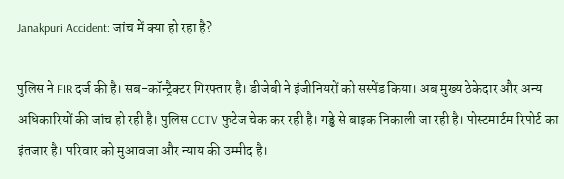Janakpuri Accident: जांच में क्या हो रहा है?

पुलिस ने FIR दर्ज की है। सब-कॉन्ट्रैक्टर गिरफ्तार है। डीजेबी ने इंजीनियरों को सस्पेंड किया। अब मुख्य ठेकेदार और अन्य अधिकारियों की जांच हो रही है। पुलिस CCTV फुटेज चेक कर रही है। गड्ढे से बाइक निकाली जा रही है। पोस्टमार्टम रिपोर्ट का इंतजार है। परिवार को मुआवजा और न्याय की उम्मीद है।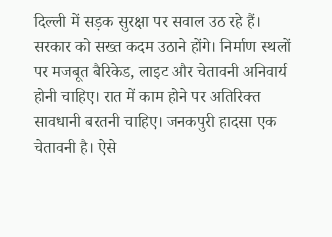दिल्ली में सड़क सुरक्षा पर सवाल उठ रहे हैं। सरकार को सख्त कदम उठाने होंगे। निर्माण स्थलों पर मजबूत बैरिकेड, लाइट और चेतावनी अनिवार्य होनी चाहिए। रात में काम होने पर अतिरिक्त सावधानी बरतनी चाहिए। जनकपुरी हादसा एक चेतावनी है। ऐसे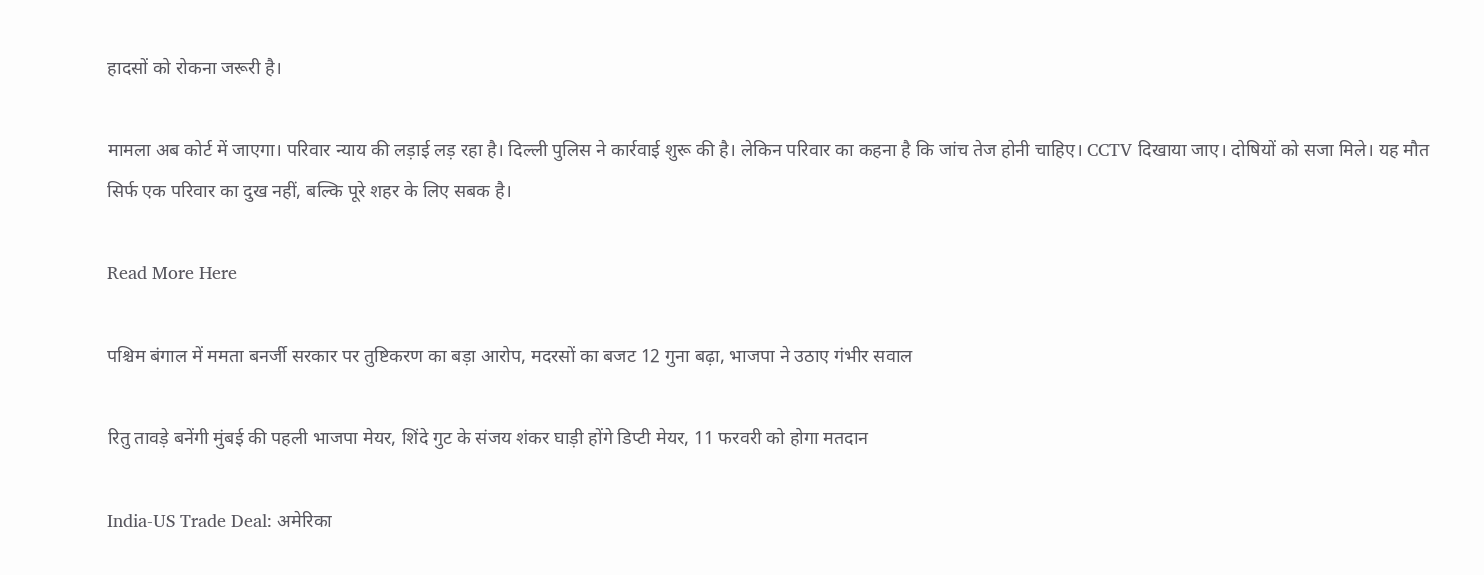हादसों को रोकना जरूरी है।

मामला अब कोर्ट में जाएगा। परिवार न्याय की लड़ाई लड़ रहा है। दिल्ली पुलिस ने कार्रवाई शुरू की है। लेकिन परिवार का कहना है कि जांच तेज होनी चाहिए। CCTV दिखाया जाए। दोषियों को सजा मिले। यह मौत सिर्फ एक परिवार का दुख नहीं, बल्कि पूरे शहर के लिए सबक है।

Read More Here

पश्चिम बंगाल में ममता बनर्जी सरकार पर तुष्टिकरण का बड़ा आरोप, मदरसों का बजट 12 गुना बढ़ा, भाजपा ने उठाए गंभीर सवाल

रितु तावड़े बनेंगी मुंबई की पहली भाजपा मेयर, शिंदे गुट के संजय शंकर घाड़ी होंगे डिप्टी मेयर, 11 फरवरी को होगा मतदान

India-US Trade Deal: अमेरिका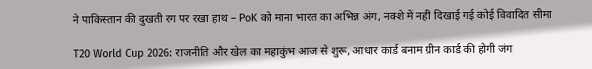ने पाकिस्तान की दुखती रग पर रखा हाथ – PoK को माना भारत का अभिन्न अंग, नक्शे में नहीं दिखाई गई कोई विवादित सीमा

T20 World Cup 2026: राजनीति और खेल का महाकुंभ आज से शुरू, आधार कार्ड बनाम ग्रीन कार्ड की होगी जंग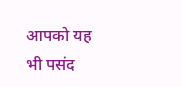आपको यह भी पसंद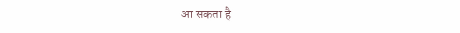आ सकता है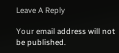Leave A Reply

Your email address will not be published.